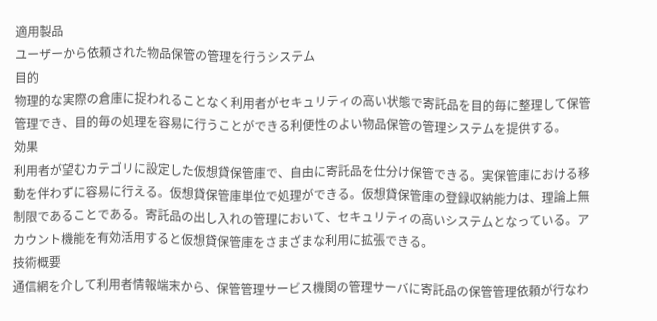適用製品
ユーザーから依頼された物品保管の管理を行うシステム
目的
物理的な実際の倉庫に捉われることなく利用者がセキュリティの高い状態で寄託品を目的毎に整理して保管管理でき、目的毎の処理を容易に行うことができる利便性のよい物品保管の管理システムを提供する。
効果
利用者が望むカテゴリに設定した仮想貸保管庫で、自由に寄託品を仕分け保管できる。実保管庫における移動を伴わずに容易に行える。仮想貸保管庫単位で処理ができる。仮想貸保管庫の登録収納能力は、理論上無制限であることである。寄託品の出し入れの管理において、セキュリティの高いシステムとなっている。アカウント機能を有効活用すると仮想貸保管庫をさまざまな利用に拡張できる。
技術概要
通信網を介して利用者情報端末から、保管管理サービス機関の管理サーバに寄託品の保管管理依頼が行なわ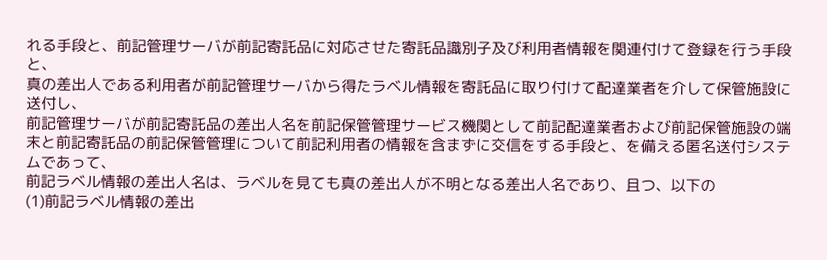れる手段と、前記管理サーバが前記寄託品に対応させた寄託品識別子及び利用者情報を関連付けて登録を行う手段と、
真の差出人である利用者が前記管理サーバから得たラベル情報を寄託品に取り付けて配達業者を介して保管施設に送付し、
前記管理サーバが前記寄託品の差出人名を前記保管管理サービス機関として前記配達業者および前記保管施設の端末と前記寄託品の前記保管管理について前記利用者の情報を含まずに交信をする手段と、を備える匿名送付システムであって、
前記ラベル情報の差出人名は、ラベルを見ても真の差出人が不明となる差出人名であり、且つ、以下の
(1)前記ラベル情報の差出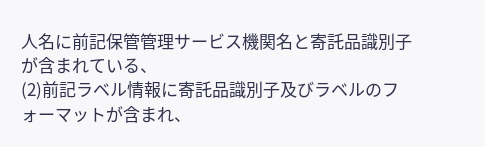人名に前記保管管理サービス機関名と寄託品識別子が含まれている、
(2)前記ラベル情報に寄託品識別子及びラベルのフォーマットが含まれ、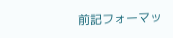前記フォーマッ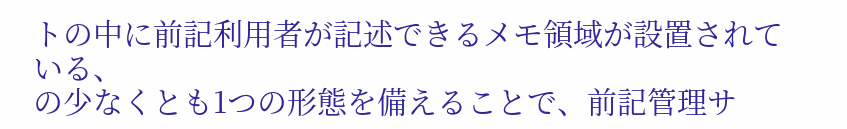トの中に前記利用者が記述できるメモ領域が設置されている、
の少なくとも1つの形態を備えることで、前記管理サ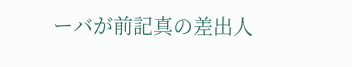ーバが前記真の差出人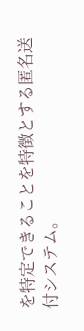を特定できることを特徴とする匿名送付システム。